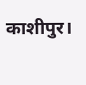काशीपुर।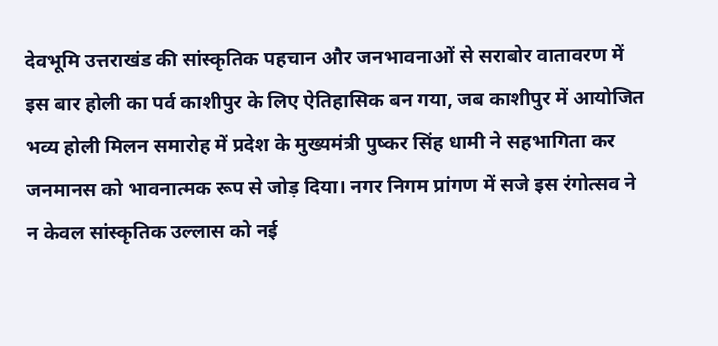देवभूमि उत्तराखंड की सांस्कृतिक पहचान और जनभावनाओं से सराबोर वातावरण में इस बार होली का पर्व काशीपुर के लिए ऐतिहासिक बन गया, जब काशीपुर में आयोजित भव्य होली मिलन समारोह में प्रदेश के मुख्यमंत्री पुष्कर सिंह धामी ने सहभागिता कर जनमानस को भावनात्मक रूप से जोड़ दिया। नगर निगम प्रांगण में सजे इस रंगोत्सव ने न केवल सांस्कृतिक उल्लास को नई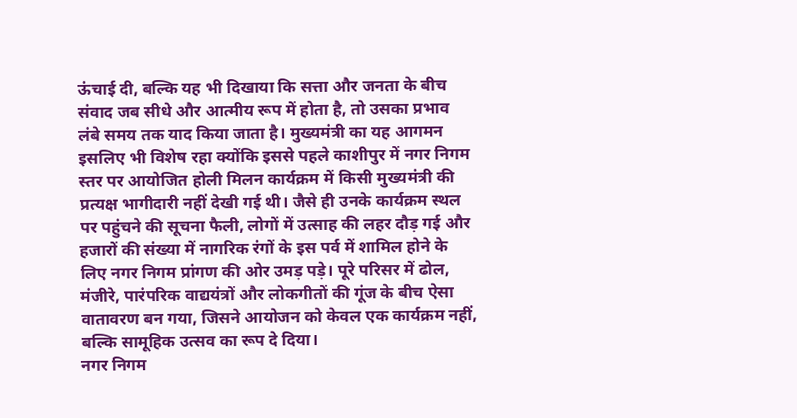ऊंचाई दी, बल्कि यह भी दिखाया कि सत्ता और जनता के बीच संवाद जब सीधे और आत्मीय रूप में होता है, तो उसका प्रभाव लंबे समय तक याद किया जाता है। मुख्यमंत्री का यह आगमन इसलिए भी विशेष रहा क्योंकि इससे पहले काशीपुर में नगर निगम स्तर पर आयोजित होली मिलन कार्यक्रम में किसी मुख्यमंत्री की प्रत्यक्ष भागीदारी नहीं देखी गई थी। जैसे ही उनके कार्यक्रम स्थल पर पहुंचने की सूचना फैली, लोगों में उत्साह की लहर दौड़ गई और हजारों की संख्या में नागरिक रंगों के इस पर्व में शामिल होने के लिए नगर निगम प्रांगण की ओर उमड़ पड़े। पूरे परिसर में ढोल, मंजीरे, पारंपरिक वाद्ययंत्रों और लोकगीतों की गूंज के बीच ऐसा वातावरण बन गया, जिसने आयोजन को केवल एक कार्यक्रम नहीं, बल्कि सामूहिक उत्सव का रूप दे दिया।
नगर निगम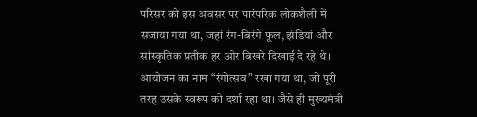परिसर को इस अवसर पर पारंपरिक लोकशैली में सजाया गया था, जहां रंग-बिरंगे फूल, झंडियां और सांस्कृतिक प्रतीक हर ओर बिखरे दिखाई दे रहे थे। आयोजन का नाम “रंगोत्सव” रखा गया था, जो पूरी तरह उसके स्वरूप को दर्शा रहा था। जैसे ही मुख्यमंत्री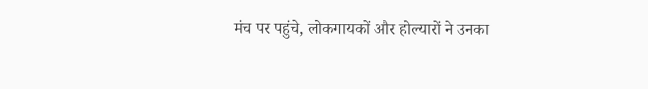मंच पर पहुंचे, लोकगायकों और होल्यारों ने उनका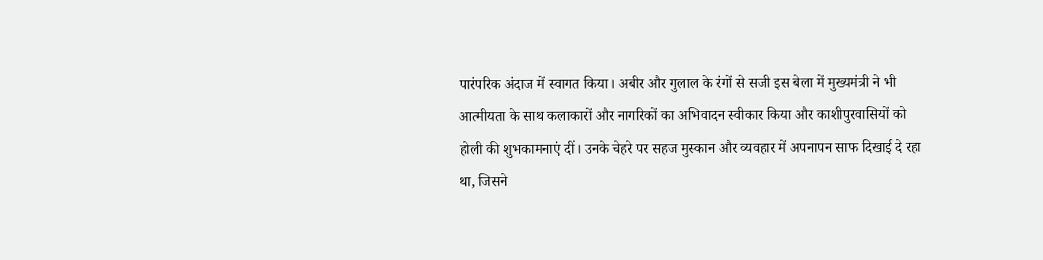पारंपरिक अंदाज में स्वागत किया। अबीर और गुलाल के रंगों से सजी इस बेला में मुख्यमंत्री ने भी आत्मीयता के साथ कलाकारों और नागरिकों का अभिवादन स्वीकार किया और काशीपुरवासियों को होली की शुभकामनाएं दीं। उनके चेहरे पर सहज मुस्कान और व्यवहार में अपनापन साफ दिखाई दे रहा था, जिसने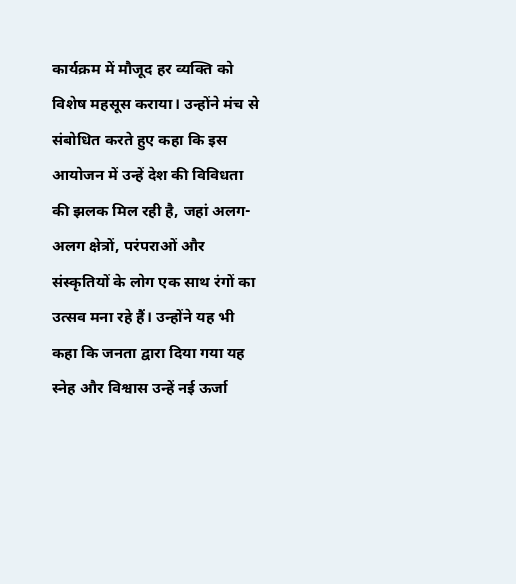कार्यक्रम में मौजूद हर व्यक्ति को विशेष महसूस कराया। उन्होंने मंच से संबोधित करते हुए कहा कि इस आयोजन में उन्हें देश की विविधता की झलक मिल रही है, जहां अलग-अलग क्षेत्रों, परंपराओं और संस्कृतियों के लोग एक साथ रंगों का उत्सव मना रहे हैं। उन्होंने यह भी कहा कि जनता द्वारा दिया गया यह स्नेह और विश्वास उन्हें नई ऊर्जा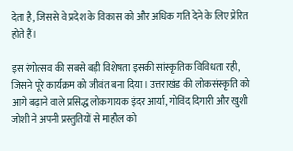देता है, जिससे वे प्रदेश के विकास को और अधिक गति देने के लिए प्रेरित होते हैं।

इस रंगोत्सव की सबसे बड़ी विशेषता इसकी सांस्कृतिक विविधता रही, जिसने पूरे कार्यक्रम को जीवंत बना दिया। उत्तराखंड की लोकसंस्कृति को आगे बढ़ाने वाले प्रसिद्ध लोकगायक इंदर आर्या, गोविंद दिगारी और खुशी जोशी ने अपनी प्रस्तुतियों से माहौल को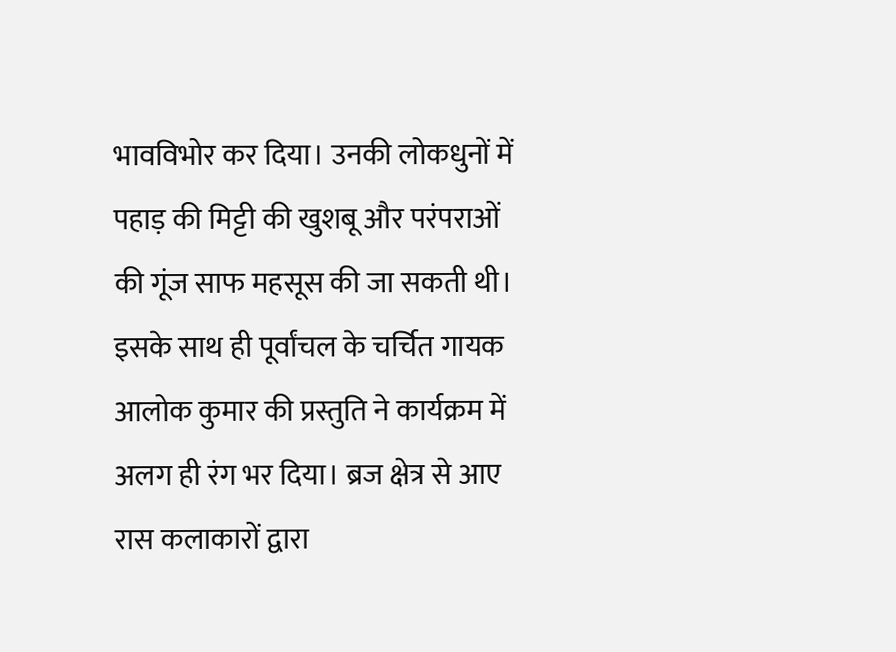भावविभोर कर दिया। उनकी लोकधुनों में पहाड़ की मिट्टी की खुशबू और परंपराओं की गूंज साफ महसूस की जा सकती थी। इसके साथ ही पूर्वांचल के चर्चित गायक आलोक कुमार की प्रस्तुति ने कार्यक्रम में अलग ही रंग भर दिया। ब्रज क्षेत्र से आए रास कलाकारों द्वारा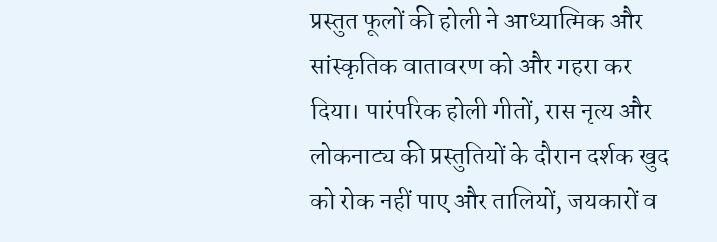प्रस्तुत फूलों की होली ने आध्यात्मिक और सांस्कृतिक वातावरण को और गहरा कर दिया। पारंपरिक होली गीतों, रास नृत्य और लोकनाट्य की प्रस्तुतियों के दौरान दर्शक खुद को रोक नहीं पाए और तालियों, जयकारों व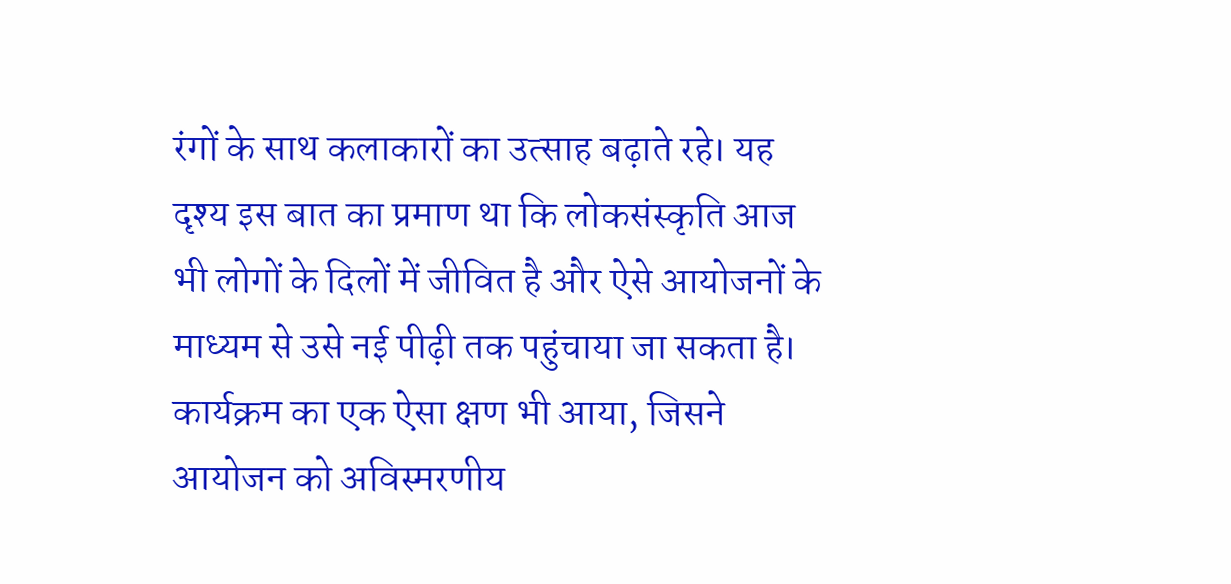रंगों के साथ कलाकारों का उत्साह बढ़ाते रहे। यह दृश्य इस बात का प्रमाण था कि लोकसंस्कृति आज भी लोगों के दिलों में जीवित है और ऐसे आयोजनों के माध्यम से उसे नई पीढ़ी तक पहुंचाया जा सकता है।
कार्यक्रम का एक ऐसा क्षण भी आया, जिसने आयोजन को अविस्मरणीय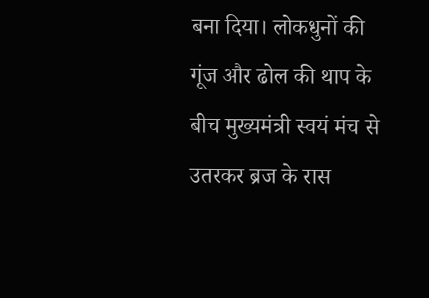बना दिया। लोकधुनों की गूंज और ढोल की थाप के बीच मुख्यमंत्री स्वयं मंच से उतरकर ब्रज के रास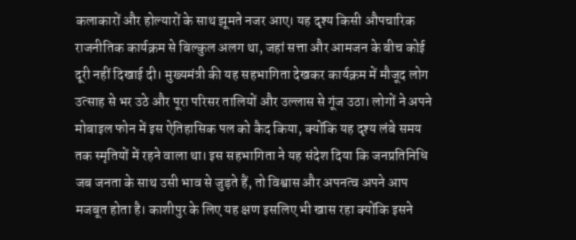कलाकारों और होल्यारों के साथ झूमते नजर आए। यह दृश्य किसी औपचारिक राजनीतिक कार्यक्रम से बिल्कुल अलग था, जहां सत्ता और आमजन के बीच कोई दूरी नहीं दिखाई दी। मुख्यमंत्री की यह सहभागिता देखकर कार्यक्रम में मौजूद लोग उत्साह से भर उठे और पूरा परिसर तालियों और उल्लास से गूंज उठा। लोगों ने अपने मोबाइल फोन में इस ऐतिहासिक पल को कैद किया, क्योंकि यह दृश्य लंबे समय तक स्मृतियों में रहने वाला था। इस सहभागिता ने यह संदेश दिया कि जनप्रतिनिधि जब जनता के साथ उसी भाव से जुड़ते हैं, तो विश्वास और अपनत्व अपने आप मजबूत होता है। काशीपुर के लिए यह क्षण इसलिए भी खास रहा क्योंकि इसने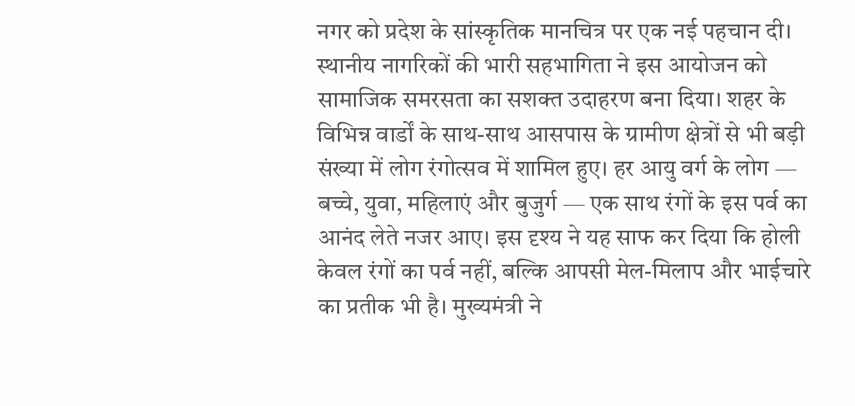नगर को प्रदेश के सांस्कृतिक मानचित्र पर एक नई पहचान दी।
स्थानीय नागरिकों की भारी सहभागिता ने इस आयोजन को सामाजिक समरसता का सशक्त उदाहरण बना दिया। शहर के विभिन्न वार्डों के साथ-साथ आसपास के ग्रामीण क्षेत्रों से भी बड़ी संख्या में लोग रंगोत्सव में शामिल हुए। हर आयु वर्ग के लोग — बच्चे, युवा, महिलाएं और बुजुर्ग — एक साथ रंगों के इस पर्व का आनंद लेते नजर आए। इस दृश्य ने यह साफ कर दिया कि होली केवल रंगों का पर्व नहीं, बल्कि आपसी मेल-मिलाप और भाईचारे का प्रतीक भी है। मुख्यमंत्री ने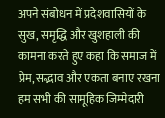अपने संबोधन में प्रदेशवासियों के सुख, समृद्धि और खुशहाली की कामना करते हुए कहा कि समाज में प्रेम, सद्भाव और एकता बनाए रखना हम सभी की सामूहिक जिम्मेदारी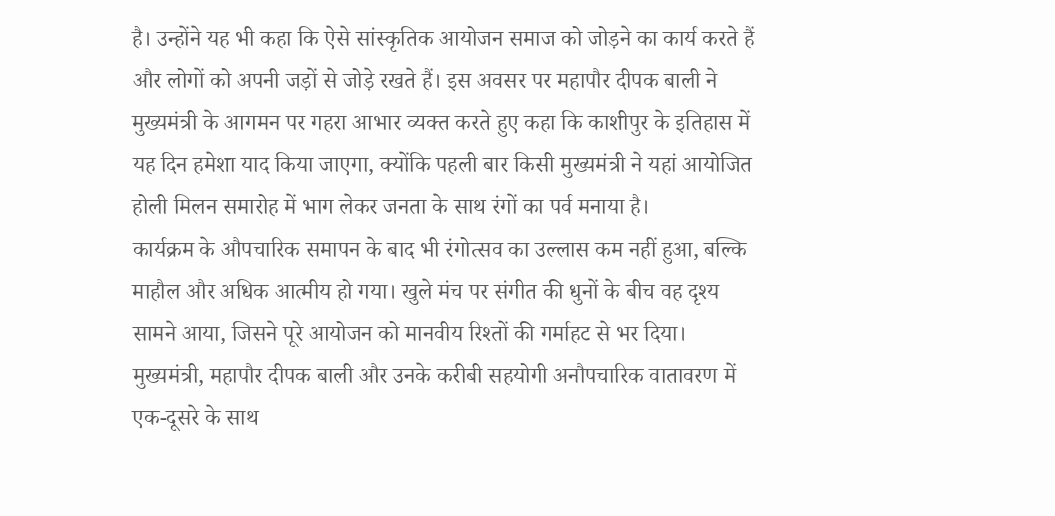है। उन्होंने यह भी कहा कि ऐसे सांस्कृतिक आयोजन समाज को जोड़ने का कार्य करते हैं और लोगों को अपनी जड़ों से जोड़े रखते हैं। इस अवसर पर महापौर दीपक बाली ने मुख्यमंत्री के आगमन पर गहरा आभार व्यक्त करते हुए कहा कि काशीपुर के इतिहास में यह दिन हमेशा याद किया जाएगा, क्योंकि पहली बार किसी मुख्यमंत्री ने यहां आयोजित होली मिलन समारोह में भाग लेकर जनता के साथ रंगों का पर्व मनाया है।
कार्यक्रम के औपचारिक समापन के बाद भी रंगोत्सव का उल्लास कम नहीं हुआ, बल्कि माहौल और अधिक आत्मीय हो गया। खुले मंच पर संगीत की धुनों के बीच वह दृश्य सामने आया, जिसने पूरे आयोजन को मानवीय रिश्तों की गर्माहट से भर दिया। मुख्यमंत्री, महापौर दीपक बाली और उनके करीबी सहयोगी अनौपचारिक वातावरण में एक-दूसरे के साथ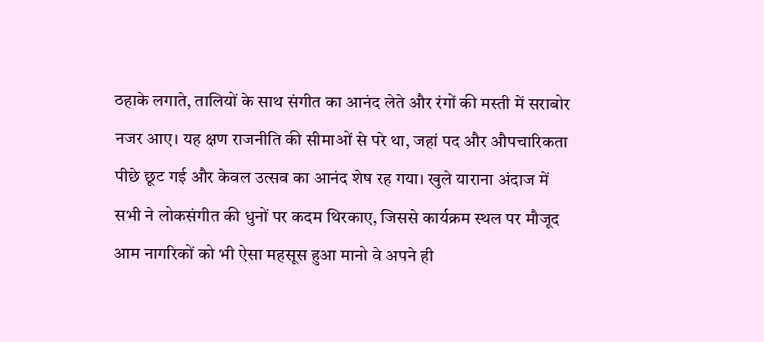ठहाके लगाते, तालियों के साथ संगीत का आनंद लेते और रंगों की मस्ती में सराबोर नजर आए। यह क्षण राजनीति की सीमाओं से परे था, जहां पद और औपचारिकता पीछे छूट गई और केवल उत्सव का आनंद शेष रह गया। खुले याराना अंदाज में सभी ने लोकसंगीत की धुनों पर कदम थिरकाए, जिससे कार्यक्रम स्थल पर मौजूद आम नागरिकों को भी ऐसा महसूस हुआ मानो वे अपने ही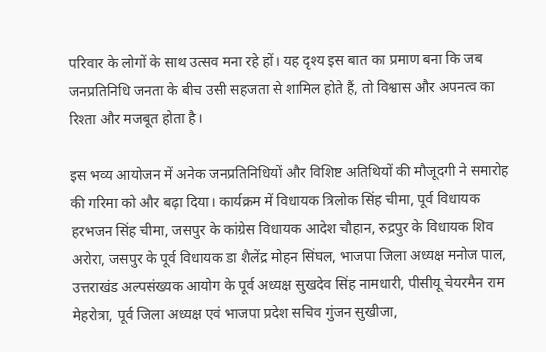परिवार के लोगों के साथ उत्सव मना रहे हों। यह दृश्य इस बात का प्रमाण बना कि जब जनप्रतिनिधि जनता के बीच उसी सहजता से शामिल होते हैं, तो विश्वास और अपनत्व का रिश्ता और मजबूत होता है।

इस भव्य आयोजन में अनेक जनप्रतिनिधियों और विशिष्ट अतिथियों की मौजूदगी ने समारोह की गरिमा को और बढ़ा दिया। कार्यक्रम में विधायक त्रिलोक सिंह चीमा, पूर्व विधायक हरभजन सिंह चीमा, जसपुर के कांग्रेस विधायक आदेश चौहान, रुद्रपुर के विधायक शिव अरोरा, जसपुर के पूर्व विधायक डा शैलेंद्र मोहन सिंघल, भाजपा जिला अध्यक्ष मनोज पाल, उत्तराखंड अल्पसंख्यक आयोग के पूर्व अध्यक्ष सुखदेव सिंह नामधारी, पीसीयू चेयरमैन राम मेहरोत्रा, पूर्व जिला अध्यक्ष एवं भाजपा प्रदेश सचिव गुंजन सुखीजा,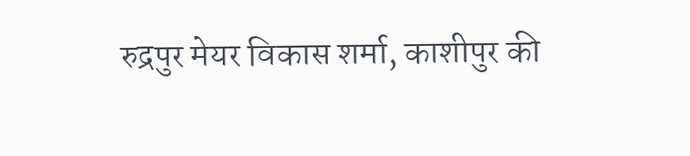रुद्रपुर मेयर विकास शर्मा, काशीपुर की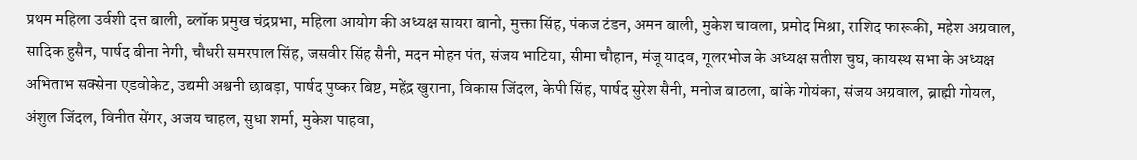प्रथम महिला उर्वशी दत्त बाली, ब्लॉक प्रमुख चंद्रप्रभा, महिला आयोग की अध्यक्ष सायरा बानो, मुक्ता सिंह, पंकज टंडन, अमन बाली, मुकेश चावला, प्रमोद मिश्रा, राशिद फारूकी, महेश अग्रवाल, सादिक हुसैन, पार्षद बीना नेगी, चौधरी समरपाल सिंह, जसवीर सिंह सैनी, मदन मोहन पंत, संजय भाटिया, सीमा चौहान, मंजू यादव, गूलरभोज के अध्यक्ष सतीश चुघ, कायस्थ सभा के अध्यक्ष अभिताभ सक्सेना एडवोकेट, उद्यमी अश्वनी छाबड़ा, पार्षद पुष्कर बिष्ट, महेंद्र खुराना, विकास जिंदल, केपी सिंह, पार्षद सुरेश सैनी, मनोज बाठला, बांके गोयंका, संजय अग्रवाल, ब्राह्मी गोयल, अंशुल जिंदल, विनीत सेंगर, अजय चाहल, सुधा शर्मा, मुकेश पाहवा,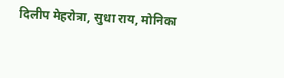दिलीप मेहरोत्रा, सुधा राय, मोनिका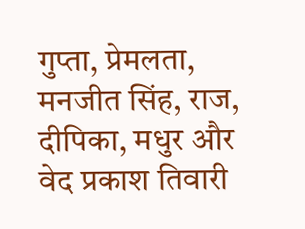गुप्ता, प्रेमलता, मनजीत सिंह, राज, दीपिका, मधुर और वेद प्रकाश तिवारी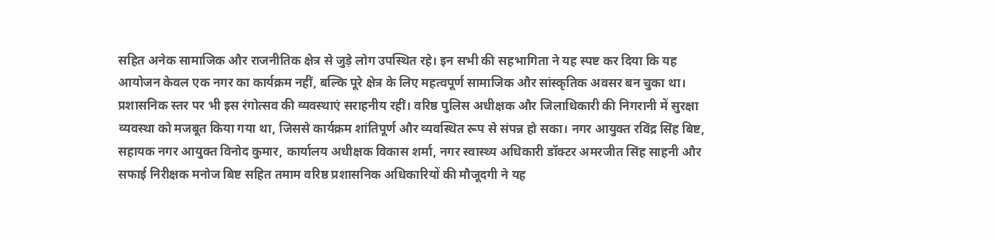सहित अनेक सामाजिक और राजनीतिक क्षेत्र से जुड़े लोग उपस्थित रहे। इन सभी की सहभागिता ने यह स्पष्ट कर दिया कि यह आयोजन केवल एक नगर का कार्यक्रम नहीं, बल्कि पूरे क्षेत्र के लिए महत्वपूर्ण सामाजिक और सांस्कृतिक अवसर बन चुका था।
प्रशासनिक स्तर पर भी इस रंगोत्सव की व्यवस्थाएं सराहनीय रहीं। वरिष्ठ पुलिस अधीक्षक और जिलाधिकारी की निगरानी में सुरक्षा व्यवस्था को मजबूत किया गया था, जिससे कार्यक्रम शांतिपूर्ण और व्यवस्थित रूप से संपन्न हो सका। नगर आयुक्त रविंद्र सिंह बिष्ट, सहायक नगर आयुक्त विनोद कुमार, कार्यालय अधीक्षक विकास शर्मा, नगर स्वास्थ्य अधिकारी डॉक्टर अमरजीत सिंह साहनी और सफाई निरीक्षक मनोज बिष्ट सहित तमाम वरिष्ठ प्रशासनिक अधिकारियों की मौजूदगी ने यह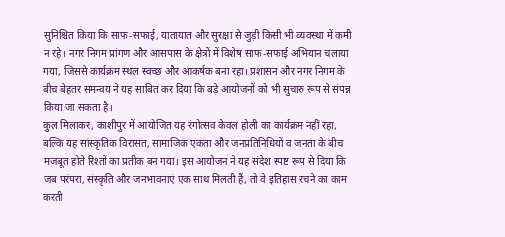सुनिश्चित किया कि साफ-सफाई, यातायात और सुरक्षा से जुड़ी किसी भी व्यवस्था में कमी न रहे। नगर निगम प्रांगण और आसपास के क्षेत्रों में विशेष साफ-सफाई अभियान चलाया गया, जिससे कार्यक्रम स्थल स्वच्छ और आकर्षक बना रहा। प्रशासन और नगर निगम के बीच बेहतर समन्वय ने यह साबित कर दिया कि बड़े आयोजनों को भी सुचारु रूप से संपन्न किया जा सकता है।
कुल मिलाकर, काशीपुर में आयोजित यह रंगोत्सव केवल होली का कार्यक्रम नहीं रहा, बल्कि यह सांस्कृतिक विरासत, सामाजिक एकता और जनप्रतिनिधियों व जनता के बीच मजबूत होते रिश्तों का प्रतीक बन गया। इस आयोजन ने यह संदेश स्पष्ट रूप से दिया कि जब परंपरा, संस्कृति और जनभावनाएं एक साथ मिलती हैं, तो वे इतिहास रचने का काम करती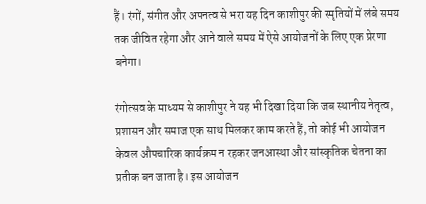हैं। रंगों, संगीत और अपनत्व से भरा यह दिन काशीपुर की स्मृतियों में लंबे समय तक जीवित रहेगा और आने वाले समय में ऐसे आयोजनों के लिए एक प्रेरणा बनेगा।

रंगोत्सव के माध्यम से काशीपुर ने यह भी दिखा दिया कि जब स्थानीय नेतृत्व, प्रशासन और समाज एक साथ मिलकर काम करते हैं, तो कोई भी आयोजन केवल औपचारिक कार्यक्रम न रहकर जनआस्था और सांस्कृतिक चेतना का प्रतीक बन जाता है। इस आयोजन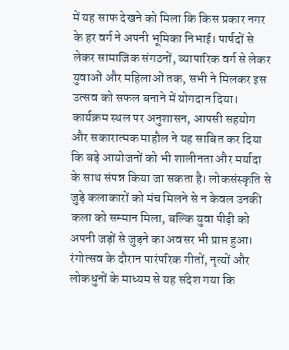में यह साफ देखने को मिला कि किस प्रकार नगर के हर वर्ग ने अपनी भूमिका निभाई। पार्षदों से लेकर सामाजिक संगठनों, व्यापारिक वर्ग से लेकर युवाओं और महिलाओं तक, सभी ने मिलकर इस उत्सव को सफल बनाने में योगदान दिया। कार्यक्रम स्थल पर अनुशासन, आपसी सहयोग और सकारात्मक माहौल ने यह साबित कर दिया कि बड़े आयोजनों को भी शालीनता और मर्यादा के साथ संपन्न किया जा सकता है। लोकसंस्कृति से जुड़े कलाकारों को मंच मिलने से न केवल उनकी कला को सम्मान मिला, बल्कि युवा पीढ़ी को अपनी जड़ों से जुड़ने का अवसर भी प्राप्त हुआ। रंगोत्सव के दौरान पारंपरिक गीतों, नृत्यों और लोकधुनों के माध्यम से यह संदेश गया कि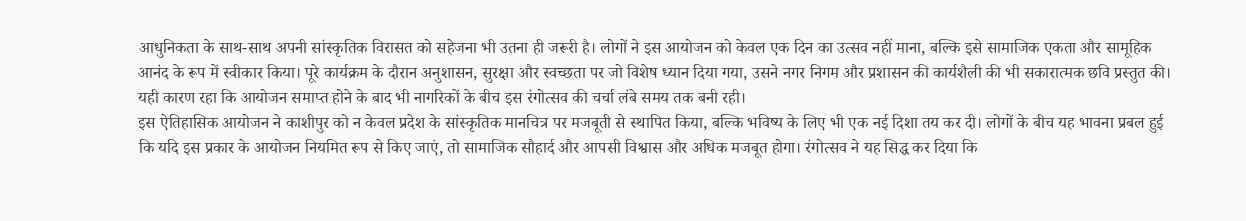आधुनिकता के साथ-साथ अपनी सांस्कृतिक विरासत को सहेजना भी उतना ही जरूरी है। लोगों ने इस आयोजन को केवल एक दिन का उत्सव नहीं माना, बल्कि इसे सामाजिक एकता और सामूहिक आनंद के रूप में स्वीकार किया। पूरे कार्यक्रम के दौरान अनुशासन, सुरक्षा और स्वच्छता पर जो विशेष ध्यान दिया गया, उसने नगर निगम और प्रशासन की कार्यशैली की भी सकारात्मक छवि प्रस्तुत की। यही कारण रहा कि आयोजन समाप्त होने के बाद भी नागरिकों के बीच इस रंगोत्सव की चर्चा लंबे समय तक बनी रही।
इस ऐतिहासिक आयोजन ने काशीपुर को न केवल प्रदेश के सांस्कृतिक मानचित्र पर मजबूती से स्थापित किया, बल्कि भविष्य के लिए भी एक नई दिशा तय कर दी। लोगों के बीच यह भावना प्रबल हुई कि यदि इस प्रकार के आयोजन नियमित रूप से किए जाएं, तो सामाजिक सौहार्द और आपसी विश्वास और अधिक मजबूत होगा। रंगोत्सव ने यह सिद्ध कर दिया कि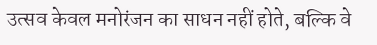उत्सव केवल मनोरंजन का साधन नहीं होते, बल्कि वे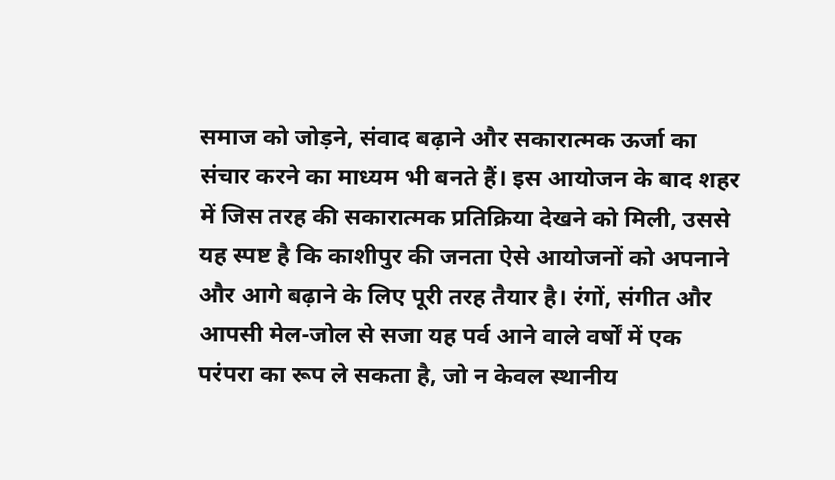समाज को जोड़ने, संवाद बढ़ाने और सकारात्मक ऊर्जा का संचार करने का माध्यम भी बनते हैं। इस आयोजन के बाद शहर में जिस तरह की सकारात्मक प्रतिक्रिया देखने को मिली, उससे यह स्पष्ट है कि काशीपुर की जनता ऐसे आयोजनों को अपनाने और आगे बढ़ाने के लिए पूरी तरह तैयार है। रंगों, संगीत और आपसी मेल-जोल से सजा यह पर्व आने वाले वर्षों में एक परंपरा का रूप ले सकता है, जो न केवल स्थानीय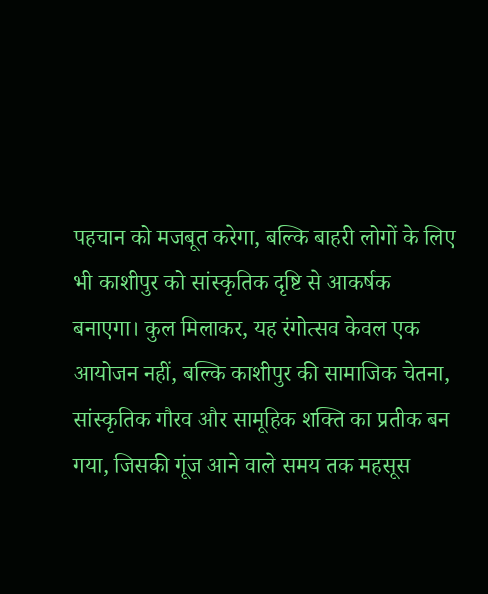पहचान को मजबूत करेगा, बल्कि बाहरी लोगों के लिए भी काशीपुर को सांस्कृतिक दृष्टि से आकर्षक बनाएगा। कुल मिलाकर, यह रंगोत्सव केवल एक आयोजन नहीं, बल्कि काशीपुर की सामाजिक चेतना, सांस्कृतिक गौरव और सामूहिक शक्ति का प्रतीक बन गया, जिसकी गूंज आने वाले समय तक महसूस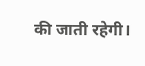की जाती रहेगी।